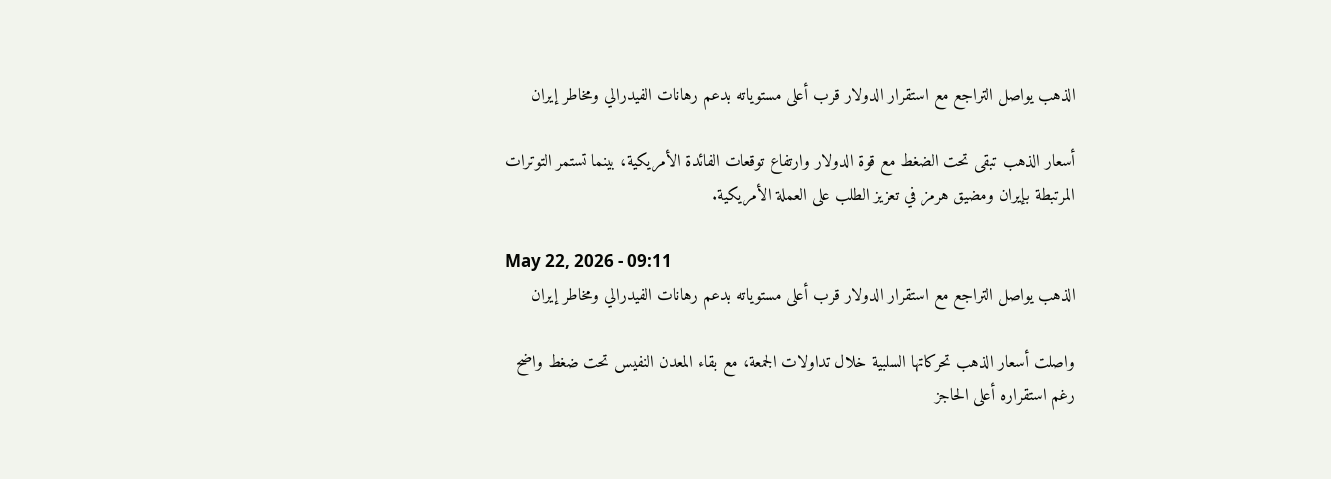الذهب يواصل التراجع مع استقرار الدولار قرب أعلى مستوياته بدعم رهانات الفيدرالي ومخاطر إيران

أسعار الذهب تبقى تحت الضغط مع قوة الدولار وارتفاع توقعات الفائدة الأمريكية، بينما تستمر التوترات المرتبطة بإيران ومضيق هرمز في تعزيز الطلب على العملة الأمريكية.

May 22, 2026 - 09:11
الذهب يواصل التراجع مع استقرار الدولار قرب أعلى مستوياته بدعم رهانات الفيدرالي ومخاطر إيران

واصلت أسعار الذهب تحركاتها السلبية خلال تداولات الجمعة، مع بقاء المعدن النفيس تحت ضغط واضح رغم استقراره أعلى الحاجز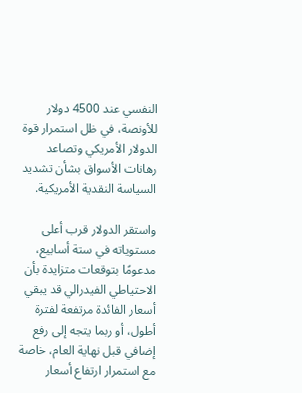النفسي عند 4500 دولار للأونصة، في ظل استمرار قوة الدولار الأمريكي وتصاعد رهانات الأسواق بشأن تشديد السياسة النقدية الأمريكية.

واستقر الدولار قرب أعلى مستوياته في ستة أسابيع، مدعومًا بتوقعات متزايدة بأن الاحتياطي الفيدرالي قد يبقي أسعار الفائدة مرتفعة لفترة أطول، أو ربما يتجه إلى رفع إضافي قبل نهاية العام، خاصة مع استمرار ارتفاع أسعار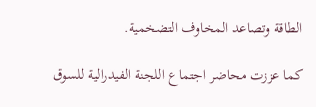الطاقة وتصاعد المخاوف التضخمية.

كما عززت محاضر اجتماع اللجنة الفيدرالية للسوق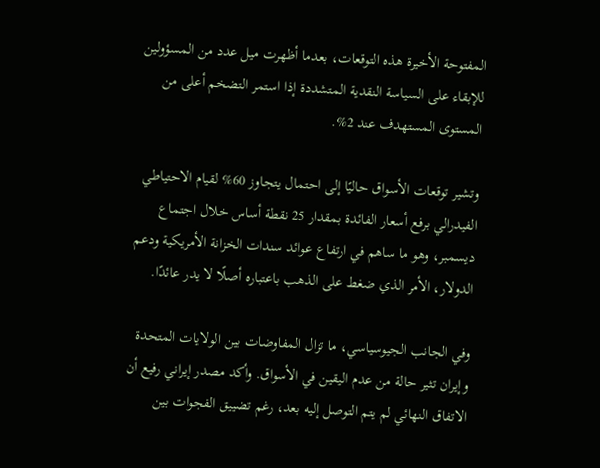المفتوحة الأخيرة هذه التوقعات، بعدما أظهرت ميل عدد من المسؤولين للإبقاء على السياسة النقدية المتشددة إذا استمر التضخم أعلى من المستوى المستهدف عند 2%.

وتشير توقعات الأسواق حاليًا إلى احتمال يتجاوز 60% لقيام الاحتياطي الفيدرالي برفع أسعار الفائدة بمقدار 25 نقطة أساس خلال اجتماع ديسمبر، وهو ما ساهم في ارتفاع عوائد سندات الخزانة الأمريكية ودعم الدولار، الأمر الذي ضغط على الذهب باعتباره أصلًا لا يدر عائدًا.

وفي الجانب الجيوسياسي، ما تزال المفاوضات بين الولايات المتحدة وإيران تثير حالة من عدم اليقين في الأسواق. وأكد مصدر إيراني رفيع أن الاتفاق النهائي لم يتم التوصل إليه بعد، رغم تضييق الفجوات بين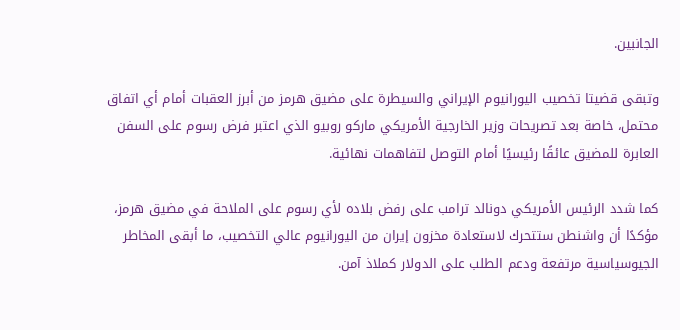الجانبين.

وتبقى قضيتا تخصيب اليورانيوم الإيراني والسيطرة على مضيق هرمز من أبرز العقبات أمام أي اتفاق محتمل، خاصة بعد تصريحات وزير الخارجية الأمريكي ماركو روبيو الذي اعتبر فرض رسوم على السفن العابرة للمضيق عائقًا رئيسيًا أمام التوصل لتفاهمات نهائية.

كما شدد الرئيس الأمريكي دونالد ترامب على رفض بلاده لأي رسوم على الملاحة في مضيق هرمز، مؤكدًا أن واشنطن ستتحرك لاستعادة مخزون إيران من اليورانيوم عالي التخصيب، ما أبقى المخاطر الجيوسياسية مرتفعة ودعم الطلب على الدولار كملاذ آمن.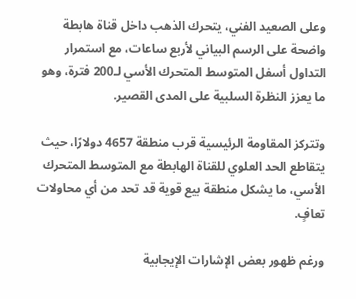وعلى الصعيد الفني، يتحرك الذهب داخل قناة هابطة واضحة على الرسم البياني لأربع ساعات، مع استمرار التداول أسفل المتوسط المتحرك الأسي لـ200 فترة، وهو ما يعزز النظرة السلبية على المدى القصير.

وتتركز المقاومة الرئيسية قرب منطقة 4657 دولارًا، حيث يتقاطع الحد العلوي للقناة الهابطة مع المتوسط المتحرك الأسي، ما يشكل منطقة بيع قوية قد تحد من أي محاولات تعافٍ.

ورغم ظهور بعض الإشارات الإيجابية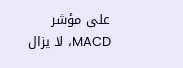على مؤشر MACD، لا يزال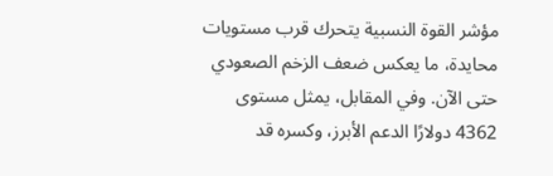مؤشر القوة النسبية يتحرك قرب مستويات محايدة، ما يعكس ضعف الزخم الصعودي حتى الآن. وفي المقابل، يمثل مستوى 4362 دولارًا الدعم الأبرز، وكسره قد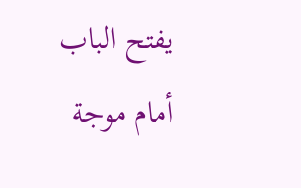يفتح الباب أمام موجة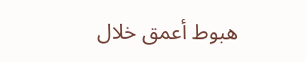هبوط أعمق خلال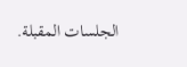الجلسات المقبلة.